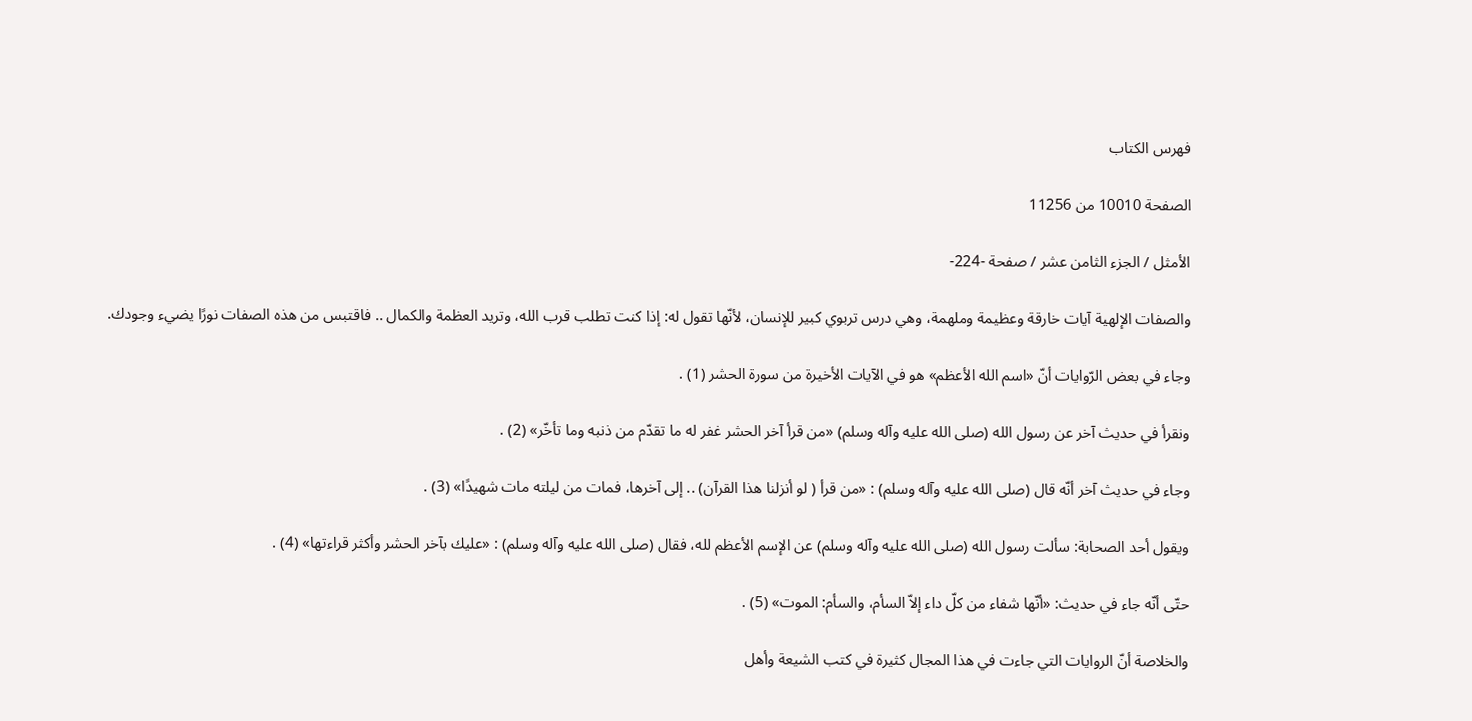فهرس الكتاب

الصفحة 10010 من 11256

الأمثل / الجزء الثامن عشر / صفحة -224-

والصفات الإلهية آيات خارقة وعظيمة وملهمة، وهي درس تربوي كبير للإنسان، لأنّها تقول له: إذا كنت تطلب قرب الله، وتريد العظمة والكمال .. فاقتبس من هذه الصفات نورًا يضيء وجودك.

وجاء في بعض الرّوايات أنّ «اسم الله الأعظم» هو في الآيات الأخيرة من سورة الحشر (1) .

ونقرأ في حديث آخر عن رسول الله (صلى الله عليه وآله وسلم) «من قرأ آخر الحشر غفر له ما تقدّم من ذنبه وما تأخّر» (2) .

وجاء في حديث آخر أنّه قال (صلى الله عليه وآله وسلم) : «من قرأ ( لو أنزلنا هذا القرآن) .. إلى آخرها، فمات من ليلته مات شهيدًا» (3) .

ويقول أحد الصحابة: سألت رسول الله (صلى الله عليه وآله وسلم) عن الإسم الأعظم لله، فقال (صلى الله عليه وآله وسلم) : «عليك بآخر الحشر وأكثر قراءتها» (4) .

حتّى أنّه جاء في حديث: «أنّها شفاء من كلّ داء إلاّ السأم، والسأم: الموت» (5) .

والخلاصة أنّ الروايات التي جاءت في هذا المجال كثيرة في كتب الشيعة وأهل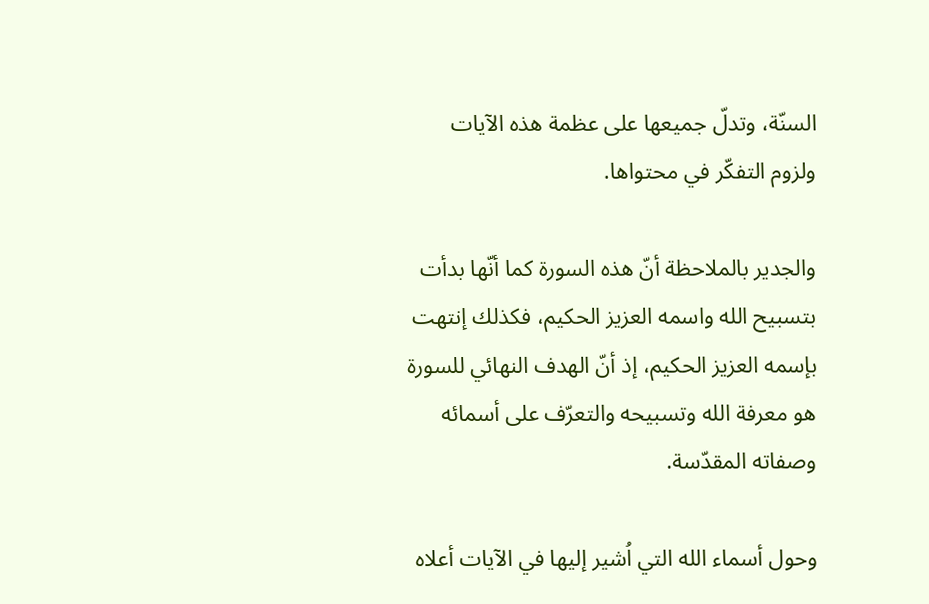السنّة، وتدلّ جميعها على عظمة هذه الآيات ولزوم التفكّر في محتواها.

والجدير بالملاحظة أنّ هذه السورة كما أنّها بدأت بتسبيح الله واسمه العزيز الحكيم، فكذلك إنتهت بإسمه العزيز الحكيم، إذ أنّ الهدف النهائي للسورة هو معرفة الله وتسبيحه والتعرّف على أسمائه وصفاته المقدّسة.

وحول أسماء الله التي اُشير إليها في الآيات أعلاه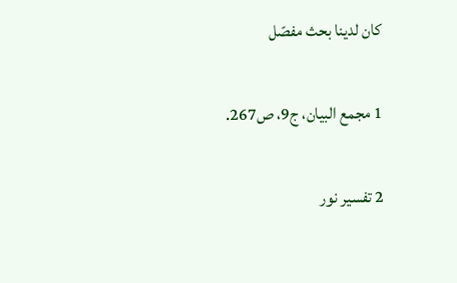كان لدينا بحث مفصّل

1 مجمع البيان، ج9، ص267.

2 تفسير نور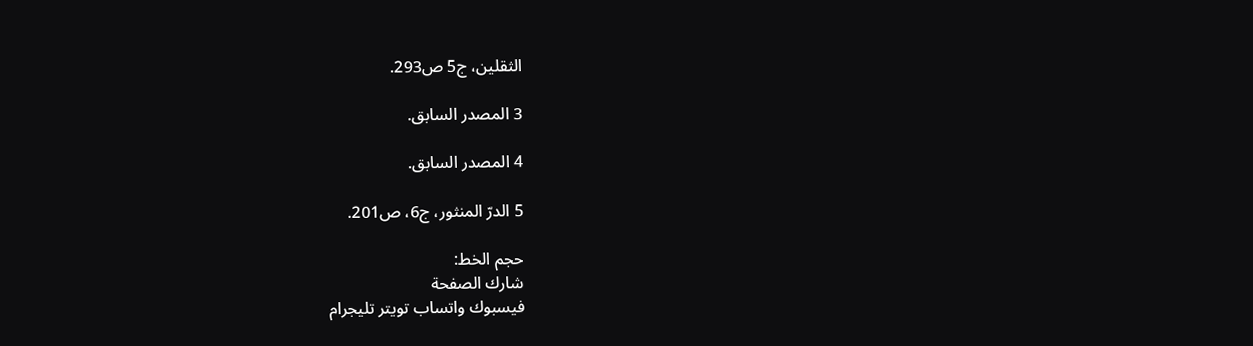الثقلين، ج5 ص293.

3 المصدر السابق.

4 المصدر السابق.

5 الدرّ المنثور، ج6، ص201.

حجم الخط:
شارك الصفحة
فيسبوك واتساب تويتر تليجرام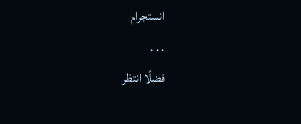انستجرام
. . .
فضلًا انتظر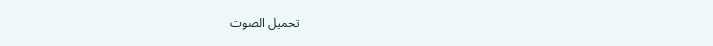تحميل الصوت